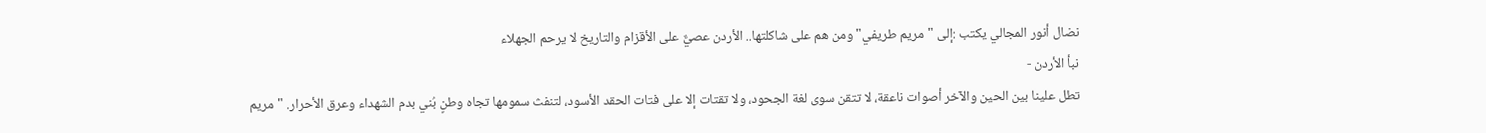نضال أنور المجالي يكتب :إلى "مريم طريفي" ومن هم على شاكلتها.. الأردن عصيٌّ على الأقزام والتاريخ لا يرحم الجهلاء
نبأ الأردن -
تطل علينا بين الحين والآخر أصوات ناعقة، لا تتقن سوى لغة الجحود، ولا تقتات إلا على فتات الحقد الأسود، لتنفث سمومها تجاه وطنٍ بُني بدم الشهداء وعرق الأحرار. "مريم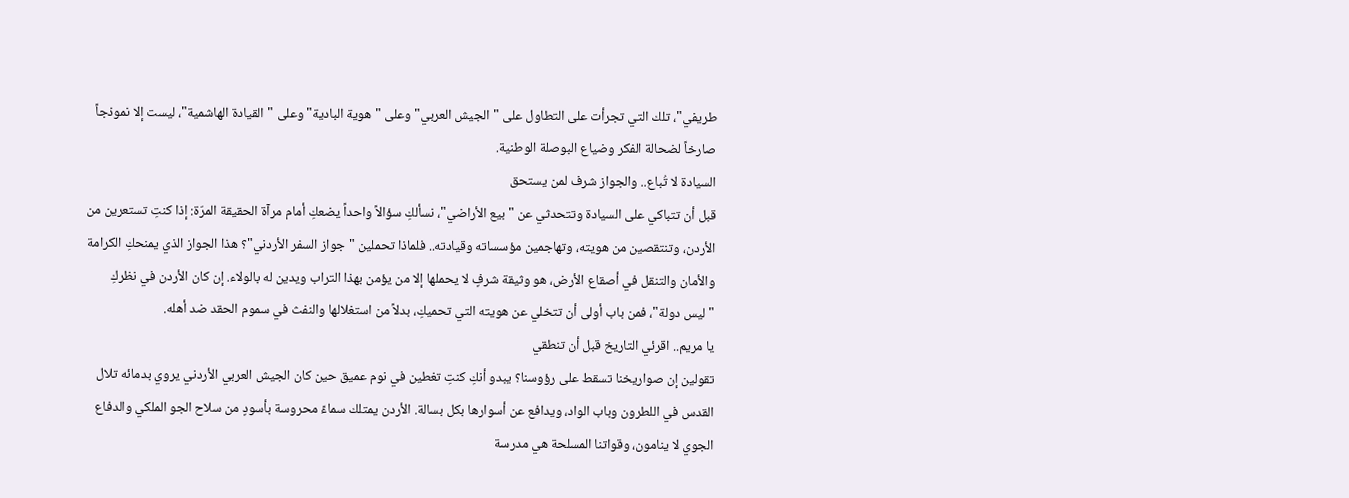طريفي"، تلك التي تجرأت على التطاول على "الجيش العربي" وعلى "هوية البادية" وعلى "القيادة الهاشمية"، ليست إلا نموذجاً صارخاً لضحالة الفكر وضياع البوصلة الوطنية.
السيادة لا تُباع.. والجواز شرف لمن يستحق
قبل أن تتباكي على السيادة وتتحدثي عن "بيع الأراضي"، نسألكِ سؤالاً واحداً يضعكِ أمام مرآة الحقيقة المرّة: إذا كنتِ تستعرين من الأردن، وتنتقصين من هويته، وتهاجمين مؤسساته وقيادته.. فلماذا تحملين "جواز السفر الأردني"؟ هذا الجواز الذي يمنحكِ الكرامة والأمان والتنقل في أصقاع الأرض، هو وثيقة شرفٍ لا يحملها إلا من يؤمن بهذا التراب ويدين له بالولاء. إن كان الأردن في نظركِ "ليس دولة"، فمن باب أولى أن تتخلي عن هويته التي تحميكِ، بدلاً من استغلالها والنفث في سموم الحقد ضد أهله.
يا مريم.. اقرئي التاريخ قبل أن تنطقي
تقولين إن صواريخنا تسقط على رؤوسنا؟ يبدو أنكِ كنتِ تغطين في نوم عميق حين كان الجيش العربي الأردني يروي بدمائه تلال القدس في اللطرون وباب الواد، ويدافع عن أسوارها بكل بسالة. الأردن يمتلك سماءً محروسة بأسودٍ من سلاح الجو الملكي والدفاع الجوي لا ينامون، وقواتنا المسلحة هي مدرسة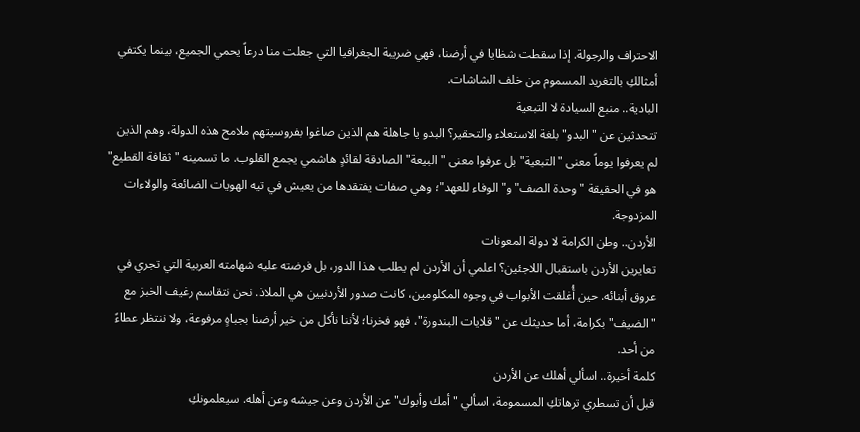الاحتراف والرجولة. إذا سقطت شظايا في أرضنا، فهي ضريبة الجغرافيا التي جعلت منا درعاً يحمي الجميع، بينما يكتفي أمثالكِ بالتغريد المسموم من خلف الشاشات.
البادية.. منبع السيادة لا التبعية
تتحدثين عن "البدو" بلغة الاستعلاء والتحقير؟ البدو يا جاهلة هم الذين صاغوا بفروسيتهم ملامح هذه الدولة، وهم الذين لم يعرفوا يوماً معنى "التبعية" بل عرفوا معنى "البيعة" الصادقة لقائدٍ هاشمي يجمع القلوب. ما تسمينه "ثقافة القطيع" هو في الحقيقة "وحدة الصف" و"الوفاء للعهد"؛ وهي صفات يفتقدها من يعيش في تيه الهويات الضائعة والولاءات المزدوجة.
الأردن.. وطن الكرامة لا دولة المعونات
تعايرين الأردن باستقبال اللاجئين؟ اعلمي أن الأردن لم يطلب هذا الدور، بل فرضته عليه شهامته العربية التي تجري في عروق أبنائه. حين أُغلقت الأبواب في وجوه المكلومين، كانت صدور الأردنيين هي الملاذ. نحن نتقاسم رغيف الخبز مع "الضيف" بكرامة، أما حديثك عن "قلايات البندورة"، فهو فخرنا؛ لأننا نأكل من خير أرضنا بجباهٍ مرفوعة، ولا ننتظر عطاءً من أحد.
كلمة أخيرة.. اسألي أهلك عن الأردن
قبل أن تسطري ترهاتكِ المسمومة، اسألي "أمك وأبوك" عن الأردن وعن جيشه وعن أهله. سيعلمونكِ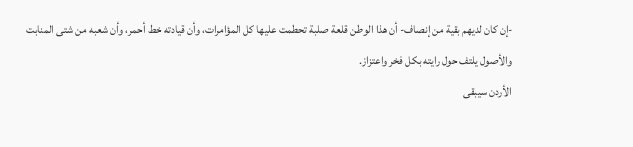-إن كان لديهم بقية من إنصاف- أن هذا الوطن قلعة صلبة تحطمت عليها كل المؤامرات، وأن قيادته خط أحمر، وأن شعبه من شتى المنابت والأصول يلتف حول رايته بكل فخر واعتزاز.
الأردن سيبقى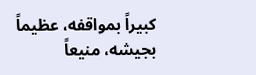كبيراً بمواقفه، عظيماً بجيشه، منيعاً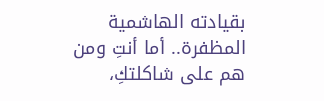بقيادته الهاشمية المظفرة.. أما أنتِ ومن هم على شاكلتكِ،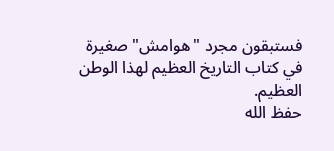فستبقون مجرد "هوامش" صغيرة في كتاب التاريخ العظيم لهذا الوطن العظيم.
حفظ الله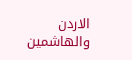الاردن والهاشمين